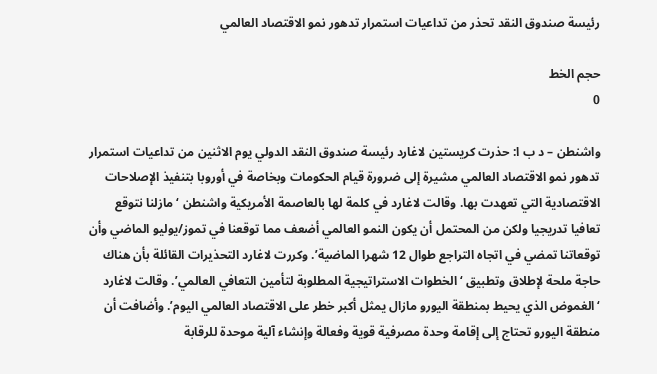رئيسة صندوق النقد تحذر من تداعيات استمرار تدهور نمو الاقتصاد العالمي

حجم الخط
0

واشنطن – د ب ا: حذرت كريستين لاغارد رئيسة صندوق النقد الدولي يوم الاثنين من تداعيات استمرار تدهور نمو الاقتصاد العالمي مشيرة إلى ضرورة قيام الحكومات وبخاصة في أوروبا بتنفيذ الإصلاحات الاقتصادية التي تعهدت بها. وقالت لاغارد في كلمة لها بالعاصمة الأمريكية واشنطن ‘مازلنا نتوقع تعافيا تدريجيا ولكن من المحتمل أن يكون النمو العالمي أضعف مما توقعنا في تموز/يوليو الماضي وأن توقعاتنا تمضي في اتجاه التراجع طوال 12 شهرا الماضية’. وكررت لاغارد التحذيرات القائلة بأن هناك حاجة ملحة لإطلاق وتطبيق ‘الخطوات الاستراتيجية المطلوبة لتأمين التعافي العالمي’. وقالت لاغارد ‘الغموض الذي يحيط بمنطقة اليورو مازال يمثل أكبر خطر على الاقتصاد العالمي اليوم’. وأضافت أن منطقة اليورو تحتاج إلى إقامة وحدة مصرفية قوية وفعالة وإنشاء آلية موحدة للرقابة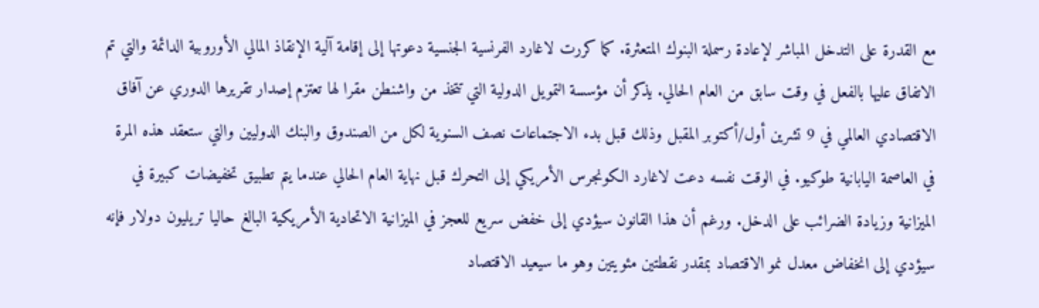مع القدرة على التدخل المباشر لإعادة رسملة البنوك المتعثرة. كما كررت لاغارد الفرنسية الجنسية دعوتها إلى إقامة آلية الإنقاذ المالي الأوروبية الدائمة والتي تم الاتفاق عليها بالفعل في وقت سابق من العام الحالي. يذكر أن مؤسسة التمويل الدولية التي تتخذ من واشنطن مقرا لها تعتزم إصدار تقريرها الدوري عن آفاق الاقتصادي العالمي في 9 تشرين أول/أكتوبر المقبل وذلك قبل بدء الاجتماعات نصف السنوية لكل من الصندوق والبنك الدوليين والتي ستعقد هذه المرة في العاصمة اليابانية طوكيو. في الوقت نفسه دعت لاغارد الكونجرس الأمريكي إلى التحرك قبل نهاية العام الحالي عندما يتم تطبيق تخفيضات كبيرة في الميزانية وزيادة الضرائب على الدخل. ورغم أن هذا القانون سيؤدي إلى خفض سريع للعجز في الميزانية الاتحادية الأمريكية البالغ حاليا تريليون دولار فإنه سيؤدي إلى انخفاض معدل نمو الاقتصاد بمقدر نقطتين مئويتين وهو ما سيعيد الاقتصاد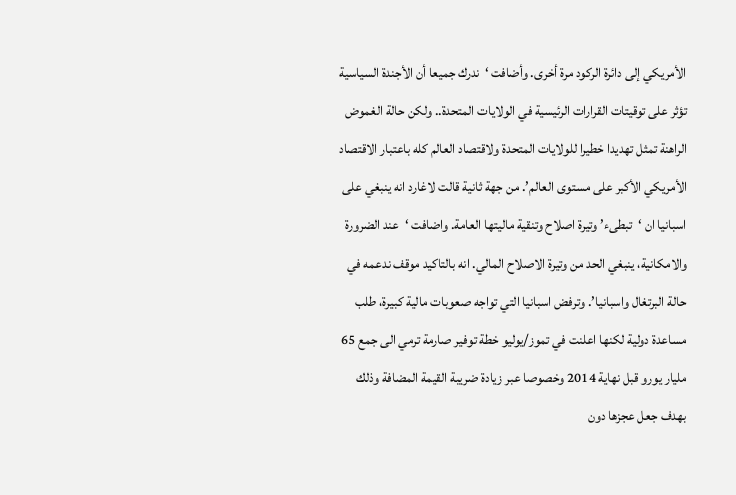الأمريكي إلى دائرة الركود مرة أخرى. وأضافت ‘ندرك جميعا أن الأجندة السياسية تؤثر على توقيتات القرارات الرئيسية في الولايات المتحدة.. ولكن حالة الغموض الراهنة تمثل تهديدا خطيرا للولايات المتحدة ولاقتصاد العالم كله باعتبار الاقتصاد الأمريكي الأكبر على مستوى العالم’. من جهة ثانية قالت لاغارد انه ينبغي على اسبانيا ان ‘تبطىء’ وتيرة اصلاح وتنقية ماليتها العامة. واضافت ‘عند الضرورة والامكانية، ينبغي الحد من وتيرة الاصلاح المالي. انه بالتاكيد موقف ندعمه في حالة البرتغال واسبانيا’. وترفض اسبانيا التي تواجه صعوبات مالية كبيرة، طلب مساعدة دولية لكنها اعلنت في تموز/يوليو خطة توفير صارمة ترمي الى جمع 65 مليار يورو قبل نهاية 2014 وخصوصا عبر زيادة ضريبة القيمة المضافة وذلك بهدف جعل عجزها دون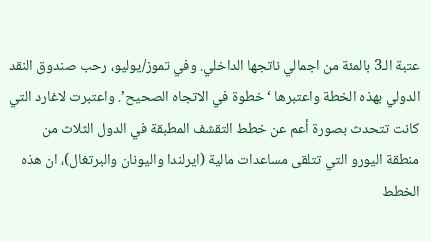عتبة الـ3 بالمئة من اجمالي ناتجها الداخلي. وفي تموز/يوليو، رحب صندوق النقد الدولي بهذه الخطة واعتبرها ‘خطوة في الاتجاه الصحيح’. واعتبرت لاغارد التي كانت تتحدث بصورة أعم عن خطط التقشف المطبقة في الدول الثلاث من منطقة اليورو التي تتلقى مساعدات مالية (ايرلندا واليونان والبرتغال)، ان هذه الخطط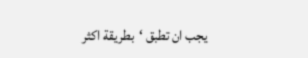يجب ان تطبق ‘بطريقة اكثر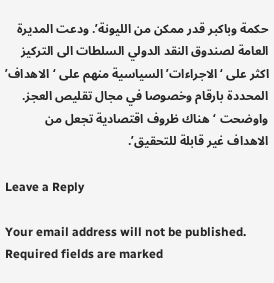حكمة وباكبر قدر ممكن من الليونة’. ودعت المديرة العامة لصندوق النقد الدولي السلطات الى التركيز اكثر على ‘الاجراءات’ السياسية منهم على ‘الاهداف’ المحددة بارقام وخصوصا في مجال تقليص العجز. واوضحت ‘هناك ظروف اقتصادية تجعل من الاهداف غير قابلة للتحقيق’.

Leave a Reply

Your email address will not be published. Required fields are marked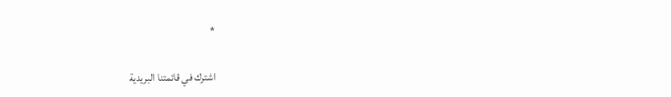*

اشترك في قائمتنا البريدية